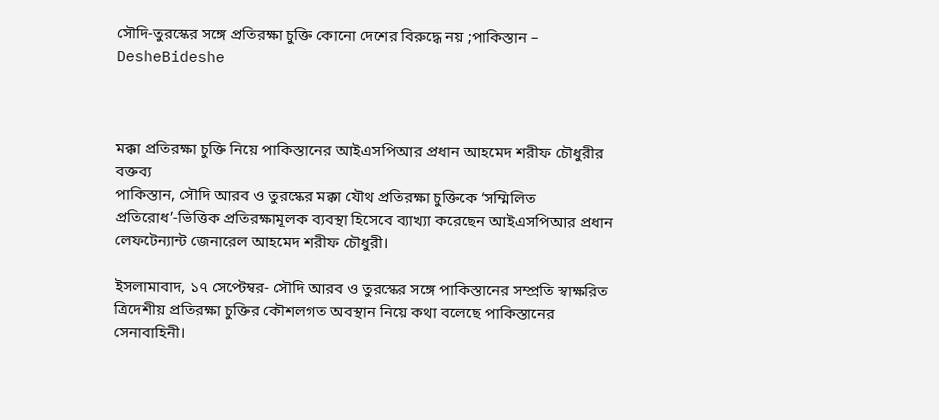সৌদি-তুরস্কের সঙ্গে প্রতিরক্ষা চুক্তি কোনো দেশের বিরুদ্ধে নয় ;পাকিস্তান – DesheBideshe



মক্কা প্রতিরক্ষা চুক্তি নিয়ে পাকিস্তানের আইএসপিআর প্রধান আহমেদ শরীফ চৌধুরীর বক্তব্য
পাকিস্তান, সৌদি আরব ও তুরস্কের মক্কা যৌথ প্রতিরক্ষা চুক্তিকে ‘সম্মিলিত প্রতিরোধ’-ভিত্তিক প্রতিরক্ষামূলক ব্যবস্থা হিসেবে ব্যাখ্যা করেছেন আইএসপিআর প্রধান লেফটেন্যান্ট জেনারেল আহমেদ শরীফ চৌধুরী।

ইসলামাবাদ, ১৭ সেপ্টেম্বর- সৌদি আরব ও তুরস্কের সঙ্গে পাকিস্তানের সম্প্রতি স্বাক্ষরিত ত্রিদেশীয় প্রতিরক্ষা চুক্তির কৌশলগত অবস্থান নিয়ে কথা বলেছে পাকিস্তানের সেনাবাহিনী।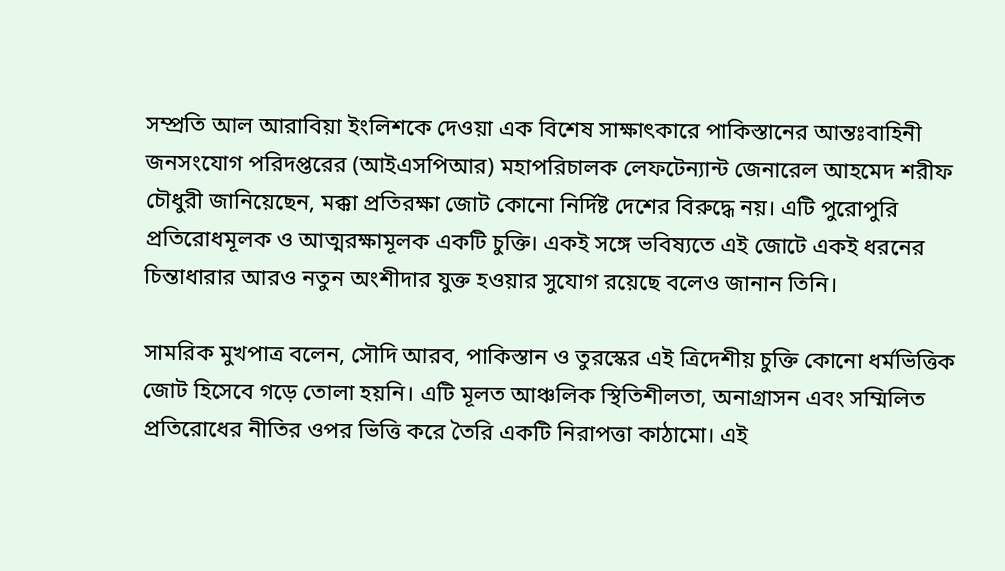সম্প্রতি আল আরাবিয়া ইংলিশকে দেওয়া এক বিশেষ সাক্ষাৎকারে পাকিস্তানের আন্তঃবাহিনী জনসংযোগ পরিদপ্তরের (আইএসপিআর) মহাপরিচালক লেফটেন্যান্ট জেনারেল আহমেদ শরীফ চৌধুরী জানিয়েছেন, মক্কা প্রতিরক্ষা জোট কোনো নির্দিষ্ট দেশের বিরুদ্ধে নয়। এটি পুরোপুরি প্রতিরোধমূলক ও আত্মরক্ষামূলক একটি চুক্তি। একই সঙ্গে ভবিষ্যতে এই জোটে একই ধরনের চিন্তাধারার আরও নতুন অংশীদার যুক্ত হওয়ার সুযোগ রয়েছে বলেও জানান তিনি।

সামরিক মুখপাত্র বলেন, সৌদি আরব, পাকিস্তান ও তুরস্কের এই ত্রিদেশীয় চুক্তি কোনো ধর্মভিত্তিক জোট হিসেবে গড়ে তোলা হয়নি। এটি মূলত আঞ্চলিক স্থিতিশীলতা, অনাগ্রাসন এবং সম্মিলিত প্রতিরোধের নীতির ওপর ভিত্তি করে তৈরি একটি নিরাপত্তা কাঠামো। এই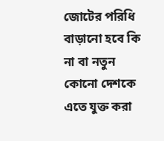জোটের পরিধি বাড়ানো হবে কি না বা নতুন কোনো দেশকে এতে যুক্ত করা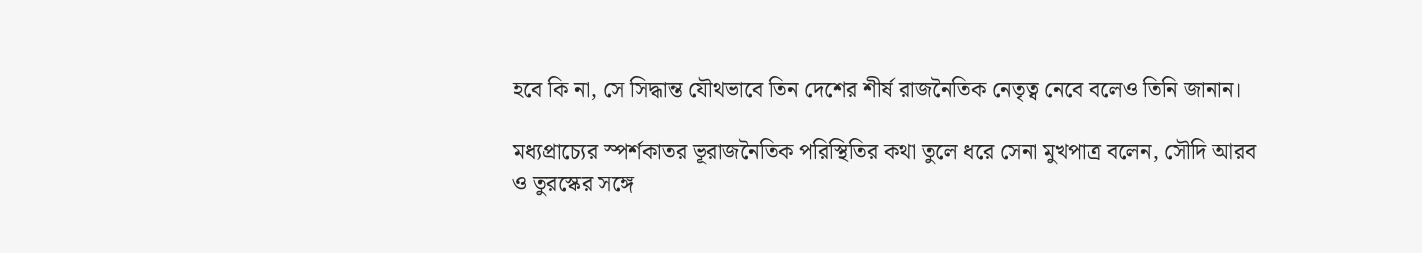হবে কি না, সে সিদ্ধান্ত যৌথভাবে তিন দেশের শীর্ষ রাজনৈতিক নেতৃত্ব নেবে বলেও তিনি জানান।

মধ্যপ্রাচ্যের স্পর্শকাতর ভূরাজনৈতিক পরিস্থিতির কথা তুলে ধরে সেনা মুখপাত্র বলেন, সৌদি আরব ও তুরস্কের সঙ্গে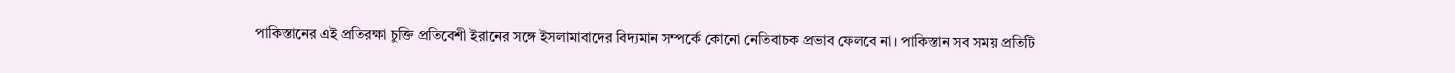পাকিস্তানের এই প্রতিরক্ষা চুক্তি প্রতিবেশী ইরানের সঙ্গে ইসলামাবাদের বিদ্যমান সম্পর্কে কোনো নেতিবাচক প্রভাব ফেলবে না। পাকিস্তান সব সময় প্রতিটি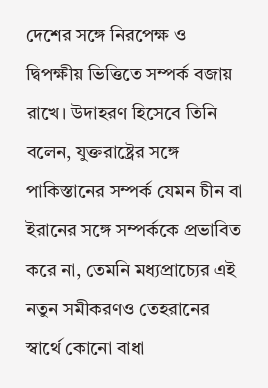দেশের সঙ্গে নিরপেক্ষ ও দ্বিপক্ষীয় ভিত্তিতে সম্পর্ক বজায় রাখে। উদাহরণ হিসেবে তিনি বলেন, যুক্তরাষ্ট্রের সঙ্গে পাকিস্তানের সম্পর্ক যেমন চীন বা ইরানের সঙ্গে সম্পর্ককে প্রভাবিত করে না, তেমনি মধ্যপ্রাচ্যের এই নতুন সমীকরণও তেহরানের স্বার্থে কোনো বাধা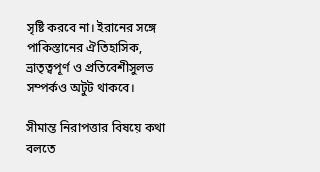সৃষ্টি করবে না। ইরানের সঙ্গে পাকিস্তানের ঐতিহাসিক, ভ্রাতৃত্বপূর্ণ ও প্রতিবেশীসুলভ সম্পর্কও অটুট থাকবে।

সীমান্ত নিরাপত্তার বিষয়ে কথা বলতে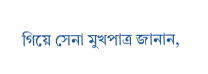গিয়ে সেনা মুখপাত্র জানান,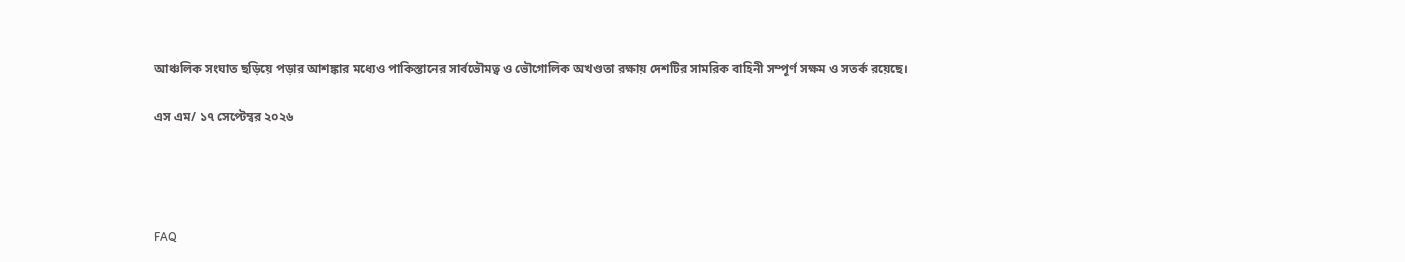আঞ্চলিক সংঘাত ছড়িয়ে পড়ার আশঙ্কার মধ্যেও পাকিস্তানের সার্বভৌমত্ব ও ভৌগোলিক অখণ্ডতা রক্ষায় দেশটির সামরিক বাহিনী সম্পূর্ণ সক্ষম ও সতর্ক রয়েছে।

এস এম/ ১৭ সেপ্টেম্বর ২০২৬




FAQ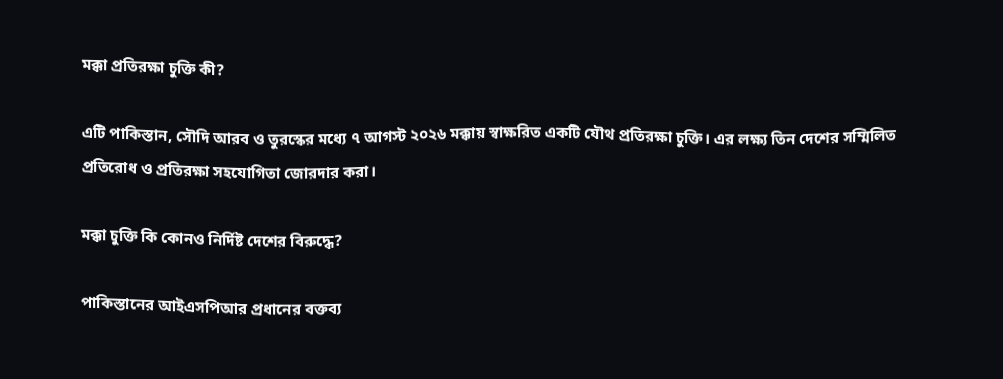মক্কা প্রতিরক্ষা চুক্তি কী?

এটি পাকিস্তান, সৌদি আরব ও তুরস্কের মধ্যে ৭ আগস্ট ২০২৬ মক্কায় স্বাক্ষরিত একটি যৌথ প্রতিরক্ষা চুক্তি। এর লক্ষ্য তিন দেশের সম্মিলিত প্রতিরোধ ও প্রতিরক্ষা সহযোগিতা জোরদার করা।

মক্কা চুক্তি কি কোনও নির্দিষ্ট দেশের বিরুদ্ধে?

পাকিস্তানের আইএসপিআর প্রধানের বক্তব্য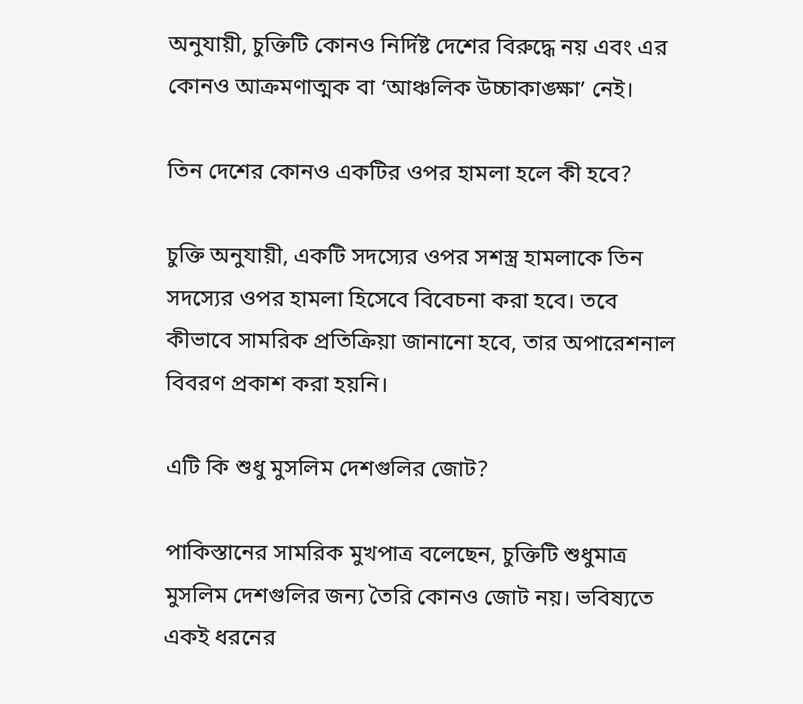অনুযায়ী, চুক্তিটি কোনও নির্দিষ্ট দেশের বিরুদ্ধে নয় এবং এর কোনও আক্রমণাত্মক বা ‘আঞ্চলিক উচ্চাকাঙ্ক্ষা’ নেই।

তিন দেশের কোনও একটির ওপর হামলা হলে কী হবে?

চুক্তি অনুযায়ী, একটি সদস্যের ওপর সশস্ত্র হামলাকে তিন সদস্যের ওপর হামলা হিসেবে বিবেচনা করা হবে। তবে কীভাবে সামরিক প্রতিক্রিয়া জানানো হবে, তার অপারেশনাল বিবরণ প্রকাশ করা হয়নি।

এটি কি শুধু মুসলিম দেশগুলির জোট?

পাকিস্তানের সামরিক মুখপাত্র বলেছেন, চুক্তিটি শুধুমাত্র মুসলিম দেশগুলির জন্য তৈরি কোনও জোট নয়। ভবিষ্যতে একই ধরনের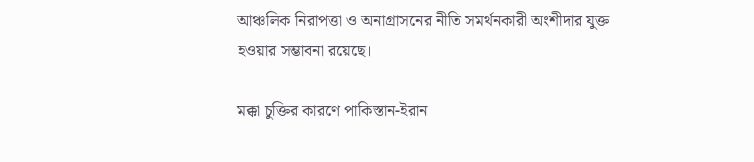আঞ্চলিক নিরাপত্তা ও অনাগ্রাসনের নীতি সমর্থনকারী অংশীদার যুক্ত হওয়ার সম্ভাবনা রয়েছে।

মক্কা চুক্তির কারণে পাকিস্তান-ইরান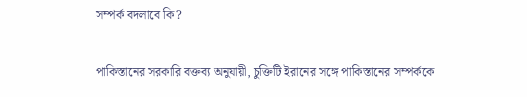সম্পর্ক বদলাবে কি?

পাকিস্তানের সরকারি বক্তব্য অনুযায়ী, চুক্তিটি ইরানের সঙ্গে পাকিস্তানের সম্পর্ককে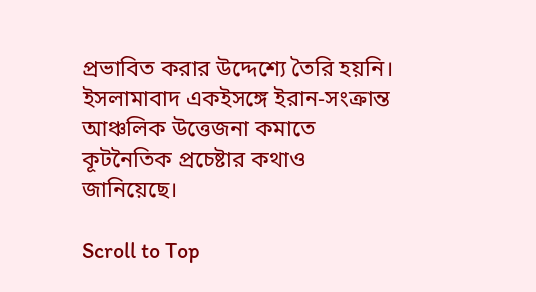প্রভাবিত করার উদ্দেশ্যে তৈরি হয়নি। ইসলামাবাদ একইসঙ্গে ইরান-সংক্রান্ত আঞ্চলিক উত্তেজনা কমাতে কূটনৈতিক প্রচেষ্টার কথাও জানিয়েছে।

Scroll to Top